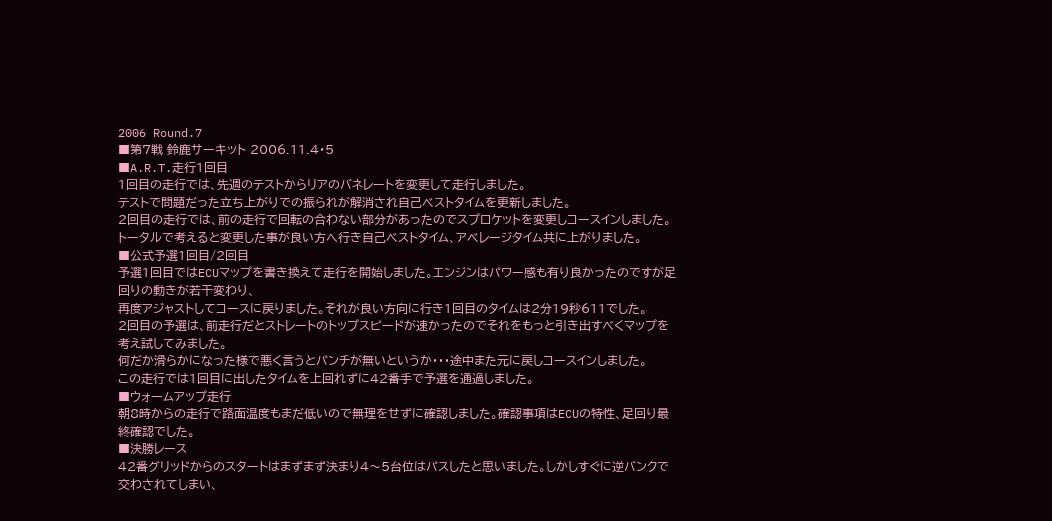2006 Round.7
■第7戦 鈴鹿サーキット 2006.11.4・5
■A.R.T.走行1回目
1回目の走行では、先週のテストからリアのバネレートを変更して走行しました。
テストで問題だった立ち上がりでの振られが解消され自己ベストタイムを更新しました。
2回目の走行では、前の走行で回転の合わない部分があったのでスプロケットを変更しコースインしました。
トータルで考えると変更した事が良い方へ行き自己ベストタイム、アベレージタイム共に上がりました。
■公式予選1回目/2回目
予選1回目ではECUマップを書き換えて走行を開始しました。エンジンはパワー感も有り良かったのですが足回りの動きが若干変わり、
再度アジャストしてコースに戻りました。それが良い方向に行き1回目のタイムは2分19秒611でした。
2回目の予選は、前走行だとストレートのトップスピードが速かったのでそれをもっと引き出すべくマップを考え試してみました。
何だか滑らかになった様で悪く言うとパンチが無いというか・・・途中また元に戻しコースインしました。
この走行では1回目に出したタイムを上回れずに42番手で予選を通過しました。
■ウォームアップ走行
朝8時からの走行で路面温度もまだ低いので無理をせずに確認しました。確認事項はECUの特性、足回り最終確認でした。
■決勝レース
42番グリッドからのスタートはまずまず決まり4〜5台位はパスしたと思いました。しかしすぐに逆バンクで交わされてしまい、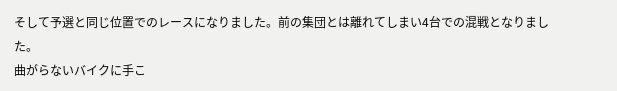そして予選と同じ位置でのレースになりました。前の集団とは離れてしまい4台での混戦となりました。
曲がらないバイクに手こ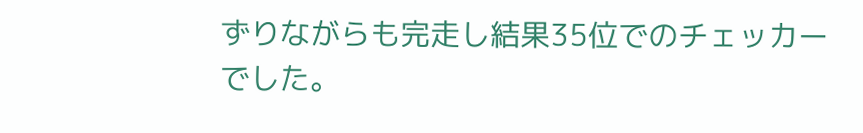ずりながらも完走し結果35位でのチェッカーでした。